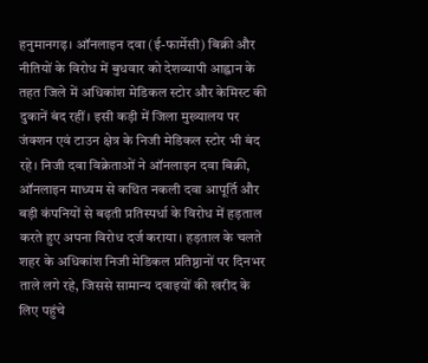हनुमानगढ़। ऑनलाइन दवा (ई-फार्मेसी) बिक्री और नीतियों के विरोध में बुधवार को देशव्यापी आह्वान के तहत जिले में अधिकांश मेडिकल स्टोर और केमिस्ट की दुकानें बंद रहीं। इसी कड़ी में जिला मुख्यालय पर जंक्शन एवं टाउन क्षेत्र के निजी मेडिकल स्टोर भी बंद रहे। निजी दवा विक्रेताओं ने ऑनलाइन दवा बिक्री, ऑनलाइन माध्यम से कथित नकली दवा आपूर्ति और बड़ी कंपनियों से बढ़ती प्रतिस्पर्धा के विरोध में हड़ताल करते हुए अपना विरोध दर्ज कराया। हड़ताल के चलते शहर के अधिकांश निजी मेडिकल प्रतिष्ठानों पर दिनभर ताले लगे रहे, जिससे सामान्य दवाइयों की खरीद के लिए पहुंचे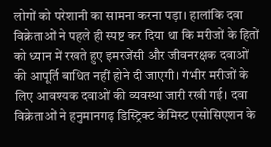लोगों को परेशानी का सामना करना पड़ा। हालांकि दवा विक्रेताओं ने पहले ही स्पष्ट कर दिया था कि मरीजों के हितों को ध्यान में रखते हुए इमरजेंसी और जीवनरक्षक दवाओं की आपूर्ति बाधित नहीं होने दी जाएगी। गंभीर मरीजों के लिए आवश्यक दवाओं की व्यवस्था जारी रखी गई। दवा विक्रेताओं ने हनुमानगढ़ डिस्ट्रिक्ट केमिस्ट एसोसिएशन के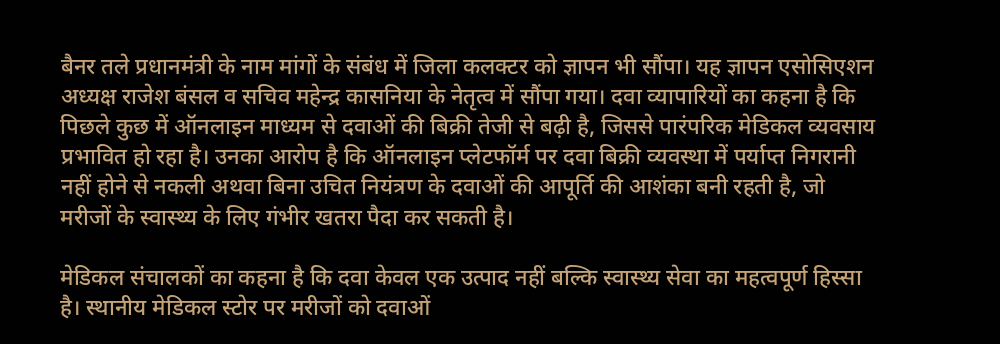बैनर तले प्रधानमंत्री के नाम मांगों के संबंध में जिला कलक्टर को ज्ञापन भी सौंपा। यह ज्ञापन एसोसिएशन अध्यक्ष राजेश बंसल व सचिव महेन्द्र कासनिया के नेतृत्व में सौंपा गया। दवा व्यापारियों का कहना है कि पिछले कुछ में ऑनलाइन माध्यम से दवाओं की बिक्री तेजी से बढ़ी है, जिससे पारंपरिक मेडिकल व्यवसाय प्रभावित हो रहा है। उनका आरोप है कि ऑनलाइन प्लेटफॉर्म पर दवा बिक्री व्यवस्था में पर्याप्त निगरानी नहीं होने से नकली अथवा बिना उचित नियंत्रण के दवाओं की आपूर्ति की आशंका बनी रहती है, जो मरीजों के स्वास्थ्य के लिए गंभीर खतरा पैदा कर सकती है।

मेडिकल संचालकों का कहना है कि दवा केवल एक उत्पाद नहीं बल्कि स्वास्थ्य सेवा का महत्वपूर्ण हिस्सा है। स्थानीय मेडिकल स्टोर पर मरीजों को दवाओं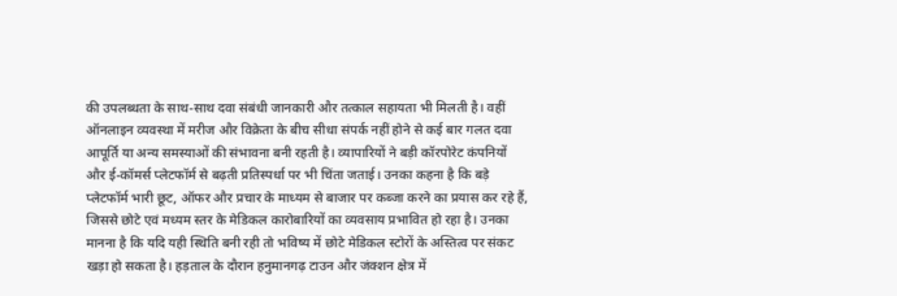की उपलब्धता के साथ-साथ दवा संबंधी जानकारी और तत्काल सहायता भी मिलती है। वहीं ऑनलाइन व्यवस्था में मरीज और विक्रेता के बीच सीधा संपर्क नहीं होने से कई बार गलत दवा आपूर्ति या अन्य समस्याओं की संभावना बनी रहती है। व्यापारियों ने बड़ी कॉरपोरेट कंपनियों और ई-कॉमर्स प्लेटफॉर्म से बढ़ती प्रतिस्पर्धा पर भी चिंता जताई। उनका कहना है कि बड़े प्लेटफॉर्म भारी छूट, ऑफर और प्रचार के माध्यम से बाजार पर कब्जा करने का प्रयास कर रहे हैं, जिससे छोटे एवं मध्यम स्तर के मेडिकल कारोबारियों का व्यवसाय प्रभावित हो रहा है। उनका मानना है कि यदि यही स्थिति बनी रही तो भविष्य में छोटे मेडिकल स्टोरों के अस्तित्व पर संकट खड़ा हो सकता है। हड़ताल के दौरान हनुमानगढ़ टाउन और जंक्शन क्षेत्र में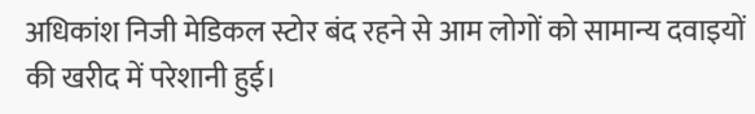अधिकांश निजी मेडिकल स्टोर बंद रहने से आम लोगों को सामान्य दवाइयों की खरीद में परेशानी हुई।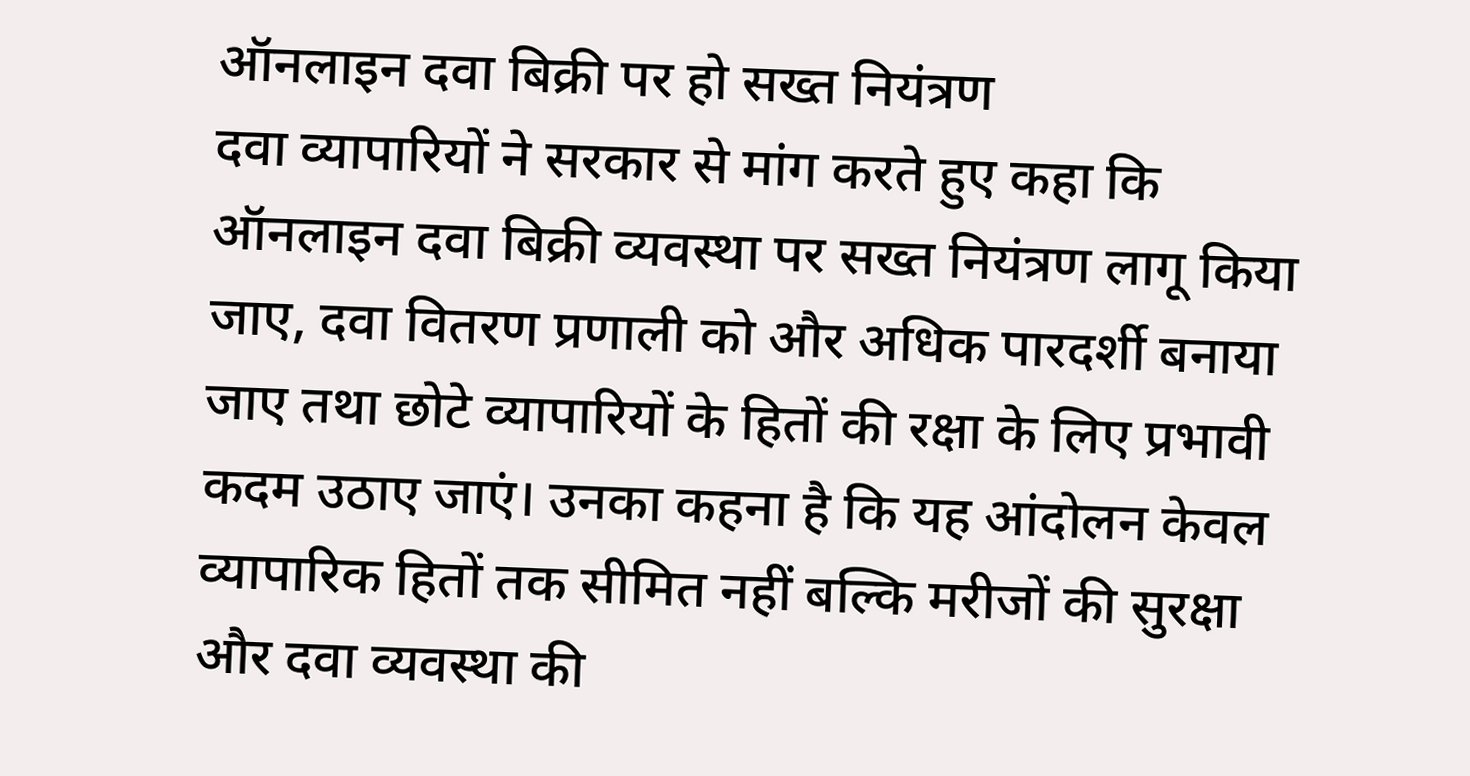ऑनलाइन दवा बिक्री पर हो सख्त नियंत्रण
दवा व्यापारियों ने सरकार से मांग करते हुए कहा कि ऑनलाइन दवा बिक्री व्यवस्था पर सख्त नियंत्रण लागू किया जाए, दवा वितरण प्रणाली को और अधिक पारदर्शी बनाया जाए तथा छोटे व्यापारियों के हितों की रक्षा के लिए प्रभावी कदम उठाए जाएं। उनका कहना है कि यह आंदोलन केवल व्यापारिक हितों तक सीमित नहीं बल्कि मरीजों की सुरक्षा और दवा व्यवस्था की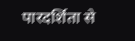पारदर्शिता से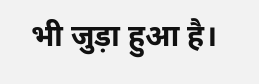भी जुड़ा हुआ है।